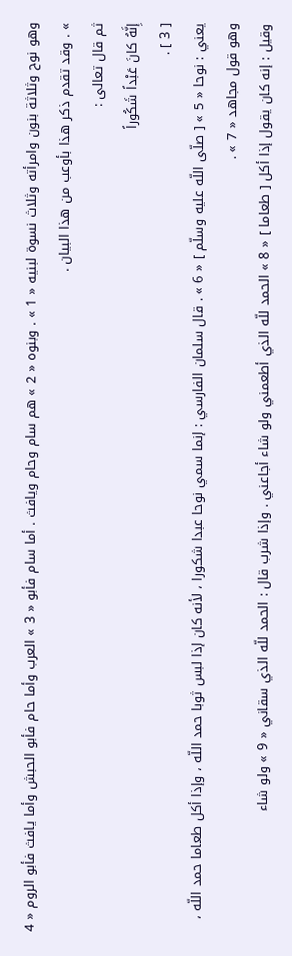وهو نوح وثلاثة بنون وامرأته وثلاث نسوة لبنيه « 1 » . وبنوه « 2 » هم سام وحام ويافث . أما سام فأبو « 3 » العرب وأما حام فأبو الحبش وأما يافث فأبو الروم « 4 » . وقد تقدم ذكر هذا بأوعب من هذا البيان .
ثم قال تعالى :
إِنَّهُ كانَ عَبْداً شَكُوراً
[ 3 ] .
يعني : نوحا « 5 » [ صلّى اللّه عليه وسلّم ] « 6 » . قال سلمان الفارسي : إنما سمي نوحا عبدا شكورا ، لأنه كان إذا لبس ثوبا حمد اللّه ، وإذا أكل طعاما حمد اللّه ، وهو قول مجاهد « 7 » .
وقيل : إنه كان يقول إذا أكل [ طعاما ] « 8 » الحمد للّه الذي أطعمني ولو شاء أجاعني . وإذا شرب قال : الحمد للّه الذي سقاني « 9 » ولو شاء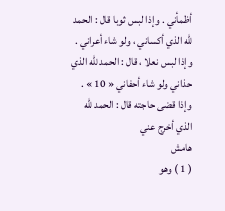أظمأني . وإذا لبس ثوبا قال : الحمد للّه الذي أكساني ، ولو شاء أعراني . وإذا لبس نعلا ، قال : الحمد للّه الذي حذاني ولو شاء أحفاني « 10 » . وإذا قضى حاجته قال : الحمد للّه الذي أخرج عني
هامش
( 1 ) وهو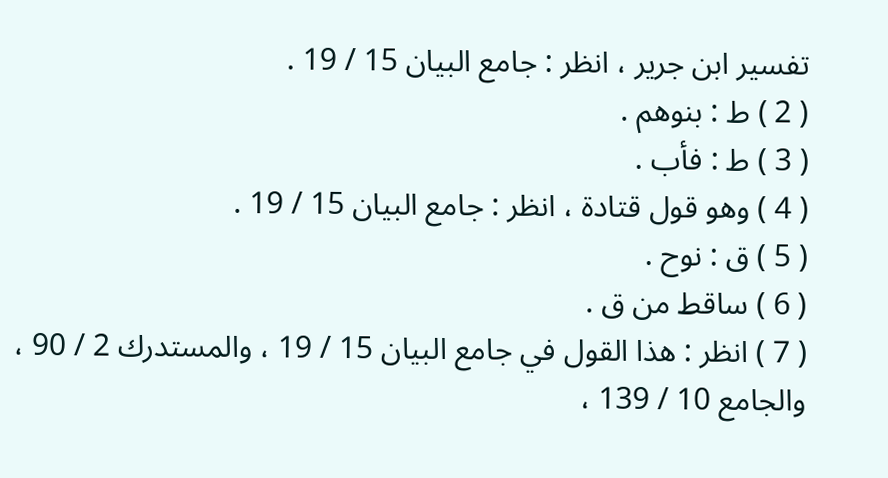تفسير ابن جرير ، انظر : جامع البيان 15 / 19 .
( 2 ) ط : بنوهم .
( 3 ) ط : فأب .
( 4 ) وهو قول قتادة ، انظر : جامع البيان 15 / 19 .
( 5 ) ق : نوح .
( 6 ) ساقط من ق .
( 7 ) انظر : هذا القول في جامع البيان 15 / 19 ، والمستدرك 2 / 90 ، والجامع 10 / 139 ،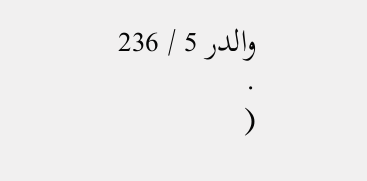والدر 5 / 236 .
(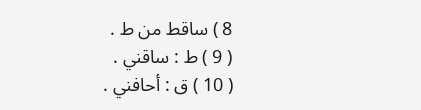8 ) ساقط من ط .
( 9 ) ط : ساقني .
( 10 ) ق : أحافني .